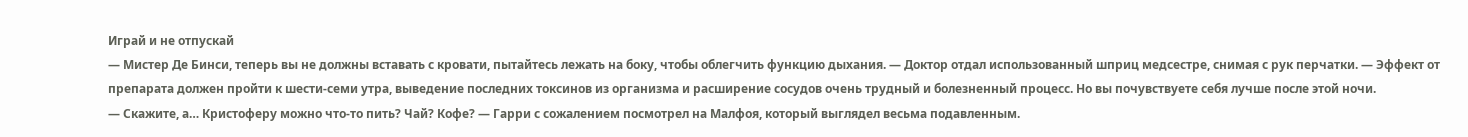Играй и не отпускай
— Мистер Де Бинси, теперь вы не должны вставать с кровати, пытайтесь лежать на боку, чтобы облегчить функцию дыхания. — Доктор отдал использованный шприц медсестре, снимая с рук перчатки. — Эффект от препарата должен пройти к шести-семи утра, выведение последних токсинов из организма и расширение сосудов очень трудный и болезненный процесс. Но вы почувствуете себя лучше после этой ночи.
— Скажите, а… Кристоферу можно что-то пить? Чай? Кофе? — Гарри с сожалением посмотрел на Малфоя, который выглядел весьма подавленным.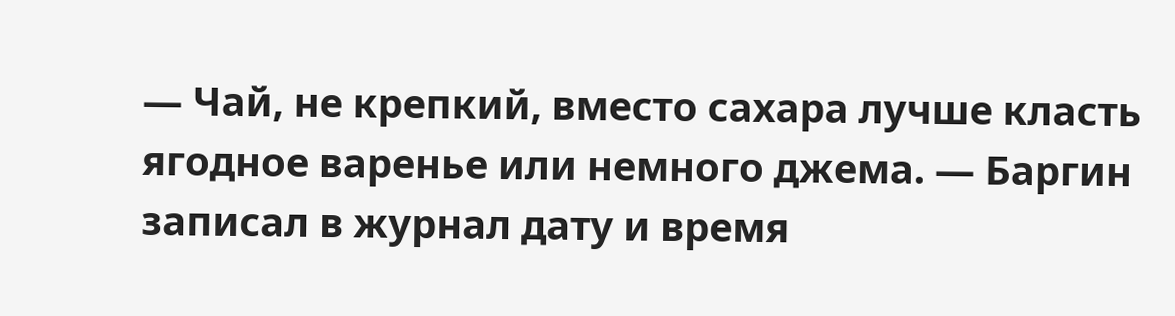— Чай, не крепкий, вместо сахара лучше класть ягодное варенье или немного джема. — Баргин записал в журнал дату и время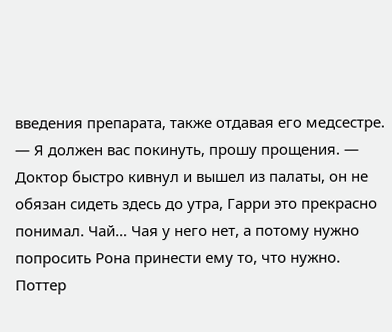введения препарата, также отдавая его медсестре. — Я должен вас покинуть, прошу прощения. — Доктор быстро кивнул и вышел из палаты, он не обязан сидеть здесь до утра, Гарри это прекрасно понимал. Чай… Чая у него нет, а потому нужно попросить Рона принести ему то, что нужно.
Поттер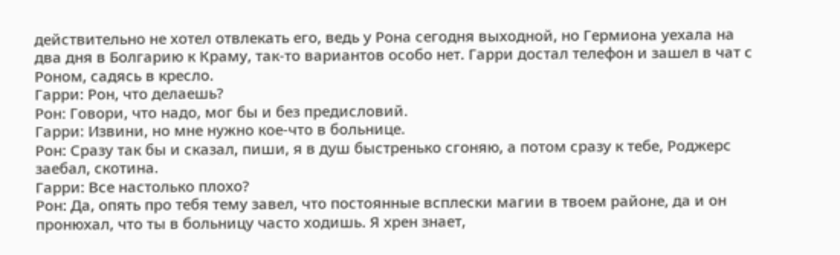действительно не хотел отвлекать его, ведь у Рона сегодня выходной, но Гермиона уехала на два дня в Болгарию к Краму, так-то вариантов особо нет. Гарри достал телефон и зашел в чат с Роном, садясь в кресло.
Гарри: Рон, что делаешь?
Рон: Говори, что надо, мог бы и без предисловий.
Гарри: Извини, но мне нужно кое-что в больнице.
Рон: Сразу так бы и сказал, пиши, я в душ быстренько сгоняю, а потом сразу к тебе, Роджерс заебал, скотина.
Гарри: Все настолько плохо?
Рон: Да, опять про тебя тему завел, что постоянные всплески магии в твоем районе, да и он пронюхал, что ты в больницу часто ходишь. Я хрен знает,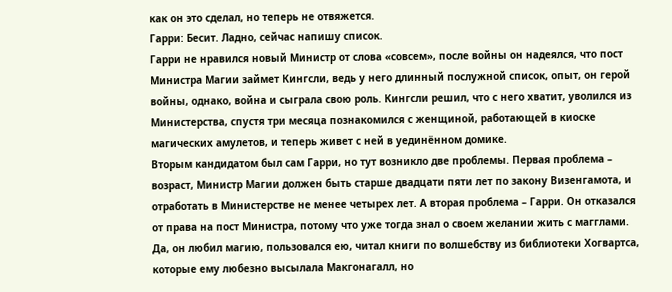как он это сделал, но теперь не отвяжется.
Гарри: Бесит. Ладно, сейчас напишу список.
Гарри не нравился новый Министр от слова «совсем», после войны он надеялся, что пост Министра Магии займет Кингсли, ведь у него длинный послужной список, опыт, он герой войны, однако, война и сыграла свою роль. Кингсли решил, что с него хватит, уволился из Министерства, спустя три месяца познакомился с женщиной, работающей в киоске магических амулетов, и теперь живет с ней в уединённом домике.
Вторым кандидатом был сам Гарри, но тут возникло две проблемы. Первая проблема – возраст, Министр Магии должен быть старше двадцати пяти лет по закону Визенгамота, и отработать в Министерстве не менее четырех лет. А вторая проблема – Гарри. Он отказался от права на пост Министра, потому что уже тогда знал о своем желании жить с магглами. Да, он любил магию, пользовался ею, читал книги по волшебству из библиотеки Хогвартса, которые ему любезно высылала Макгонагалл, но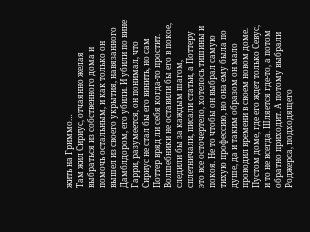жить на Гриммо…
Там жил Сириус, отчаянно желая выбраться из собственного дома и помочь остальным, и как только он вышел из своего укрытия, навязанного Дамблдором, его убили. И убили по вине Гарри, разумеется, он понимал, что Сириус не стал бы его винить, но сам Поттер вряд ли себя когда-то простит. Волшебники не оставили бы его в покое, следили бы за каждым шагом, сплетничали, писали статьи, а Поттеру это все осточертело, хотелось тишины и покоя. Не то чтобы он выбрал самую тихую профессию, но она ему была по душе, да и таким образом он мало проводил времени в своем новом доме. Пустом доме, где его ждет только Севус, и то не всегда. Шляется где-то, а потом обратно приходит. А потому выбрали Роджерса, подходящего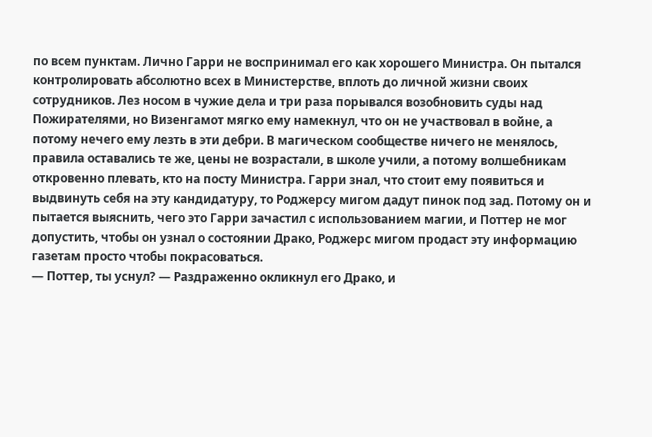по всем пунктам. Лично Гарри не воспринимал его как хорошего Министра. Он пытался контролировать абсолютно всех в Министерстве, вплоть до личной жизни своих сотрудников. Лез носом в чужие дела и три раза порывался возобновить суды над Пожирателями, но Визенгамот мягко ему намекнул, что он не участвовал в войне, а потому нечего ему лезть в эти дебри. В магическом сообществе ничего не менялось, правила оставались те же, цены не возрастали, в школе учили, а потому волшебникам откровенно плевать, кто на посту Министра. Гарри знал, что стоит ему появиться и выдвинуть себя на эту кандидатуру, то Роджерсу мигом дадут пинок под зад. Потому он и пытается выяснить, чего это Гарри зачастил с использованием магии, и Поттер не мог допустить, чтобы он узнал о состоянии Драко, Роджерс мигом продаст эту информацию газетам просто чтобы покрасоваться.
— Поттер, ты уснул? — Раздраженно окликнул его Драко, и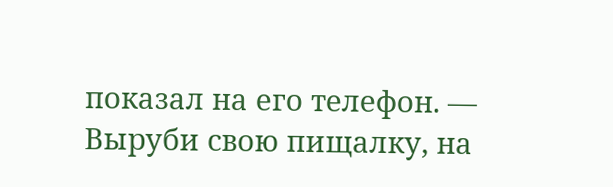показал на его телефон. — Выруби свою пищалку, на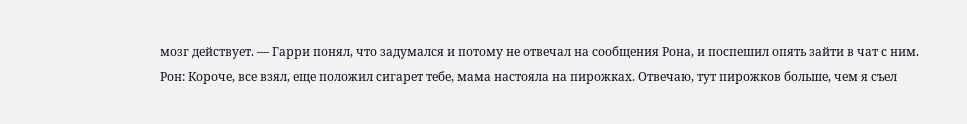мозг действует. — Гарри понял, что задумался и потому не отвечал на сообщения Рона, и поспешил опять зайти в чат с ним.
Рон: Короче, все взял, еще положил сигарет тебе, мама настояла на пирожках. Отвечаю, тут пирожков больше, чем я съел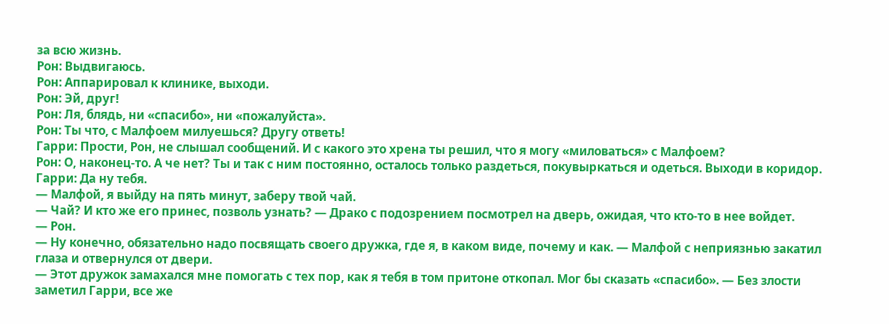за всю жизнь.
Рон: Выдвигаюсь.
Рон: Аппарировал к клинике, выходи.
Рон: Эй, друг!
Рон: Ля, блядь, ни «спасибо», ни «пожалуйста».
Рон: Ты что, с Малфоем милуешься? Другу ответь!
Гарри: Прости, Рон, не слышал сообщений. И с какого это хрена ты решил, что я могу «миловаться» с Малфоем?
Рон: О, наконец-то. А че нет? Ты и так с ним постоянно, осталось только раздеться, покувыркаться и одеться. Выходи в коридор.
Гарри: Да ну тебя.
— Малфой, я выйду на пять минут, заберу твой чай.
— Чай? И кто же его принес, позволь узнать? — Драко с подозрением посмотрел на дверь, ожидая, что кто-то в нее войдет.
— Рон.
— Ну конечно, обязательно надо посвящать своего дружка, где я, в каком виде, почему и как. — Малфой с неприязнью закатил глаза и отвернулся от двери.
— Этот дружок замахался мне помогать с тех пор, как я тебя в том притоне откопал. Мог бы сказать «спасибо». — Без злости заметил Гарри, все же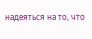надеяться на то, что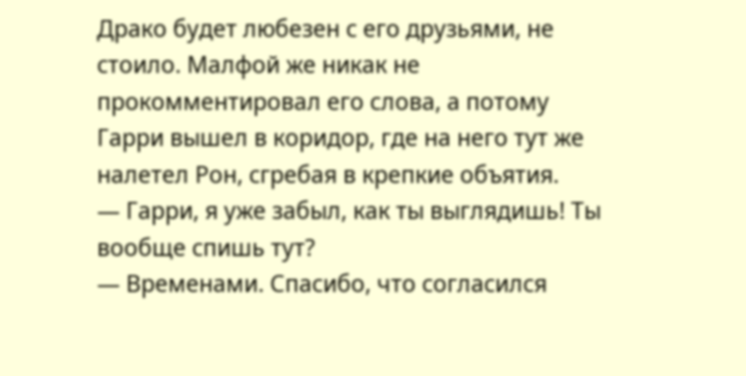Драко будет любезен с его друзьями, не стоило. Малфой же никак не прокомментировал его слова, а потому Гарри вышел в коридор, где на него тут же налетел Рон, сгребая в крепкие объятия.
— Гарри, я уже забыл, как ты выглядишь! Ты вообще спишь тут?
— Временами. Спасибо, что согласился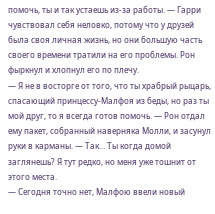помочь, ты и так устаешь из-за работы. — Гарри чувствовал себя неловко, потому что у друзей была своя личная жизнь, но они большую часть своего времени тратили на его проблемы. Рон фыркнул и хлопнул его по плечу.
— Я не в восторге от того, что ты храбрый рыцарь, спасающий принцессу-Малфоя из беды, но раз ты мой друг, то я всегда готов помочь. — Рон отдал ему пакет, собранный наверняка Молли, и засунул руки в карманы. — Так… Ты когда домой заглянешь? Я тут редко, но меня уже тошнит от этого места.
— Сегодня точно нет, Малфою ввели новый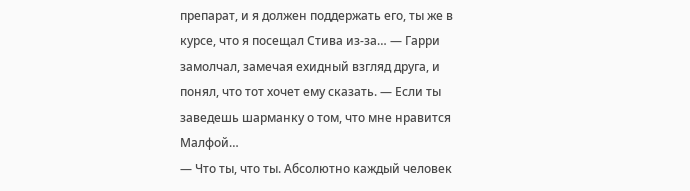препарат, и я должен поддержать его, ты же в курсе, что я посещал Стива из-за… — Гарри замолчал, замечая ехидный взгляд друга, и понял, что тот хочет ему сказать. — Если ты заведешь шарманку о том, что мне нравится Малфой…
— Что ты, что ты. Абсолютно каждый человек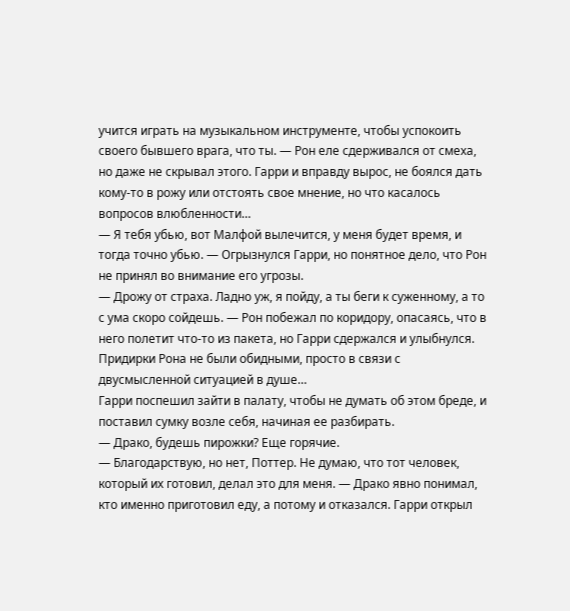учится играть на музыкальном инструменте, чтобы успокоить своего бывшего врага, что ты. — Рон еле сдерживался от смеха, но даже не скрывал этого. Гарри и вправду вырос, не боялся дать кому-то в рожу или отстоять свое мнение, но что касалось вопросов влюбленности…
— Я тебя убью, вот Малфой вылечится, у меня будет время, и тогда точно убью. — Огрызнулся Гарри, но понятное дело, что Рон не принял во внимание его угрозы.
— Дрожу от страха. Ладно уж, я пойду, а ты беги к суженному, а то с ума скоро сойдешь. — Рон побежал по коридору, опасаясь, что в него полетит что-то из пакета, но Гарри сдержался и улыбнулся.
Придирки Рона не были обидными, просто в связи с двусмысленной ситуацией в душе…
Гарри поспешил зайти в палату, чтобы не думать об этом бреде, и поставил сумку возле себя, начиная ее разбирать.
— Драко, будешь пирожки? Еще горячие.
— Благодарствую, но нет, Поттер. Не думаю, что тот человек, который их готовил, делал это для меня. — Драко явно понимал, кто именно приготовил еду, а потому и отказался. Гарри открыл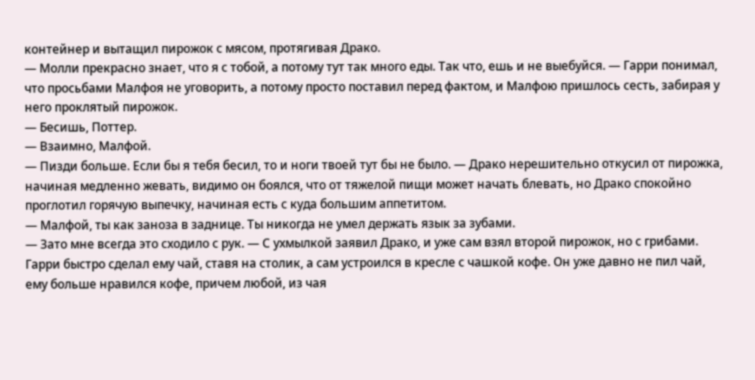контейнер и вытащил пирожок с мясом, протягивая Драко.
— Молли прекрасно знает, что я с тобой, а потому тут так много еды. Так что, ешь и не выебуйся. — Гарри понимал, что просьбами Малфоя не уговорить, а потому просто поставил перед фактом, и Малфою пришлось сесть, забирая у него проклятый пирожок.
— Бесишь, Поттер.
— Взаимно, Малфой.
— Пизди больше. Если бы я тебя бесил, то и ноги твоей тут бы не было. — Драко нерешительно откусил от пирожка, начиная медленно жевать, видимо он боялся, что от тяжелой пищи может начать блевать, но Драко спокойно проглотил горячую выпечку, начиная есть с куда большим аппетитом.
— Малфой, ты как заноза в заднице. Ты никогда не умел держать язык за зубами.
— Зато мне всегда это сходило с рук. — С ухмылкой заявил Драко, и уже сам взял второй пирожок, но с грибами. Гарри быстро сделал ему чай, ставя на столик, а сам устроился в кресле с чашкой кофе. Он уже давно не пил чай, ему больше нравился кофе, причем любой, из чая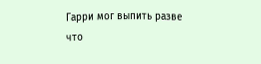Гарри мог выпить разве что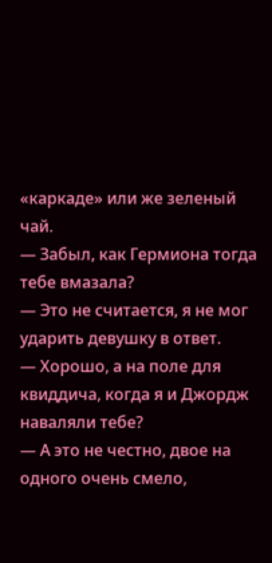«каркаде» или же зеленый чай.
— Забыл, как Гермиона тогда тебе вмазала?
— Это не считается, я не мог ударить девушку в ответ.
— Хорошо, а на поле для квиддича, когда я и Джордж наваляли тебе?
— А это не честно, двое на одного очень смело,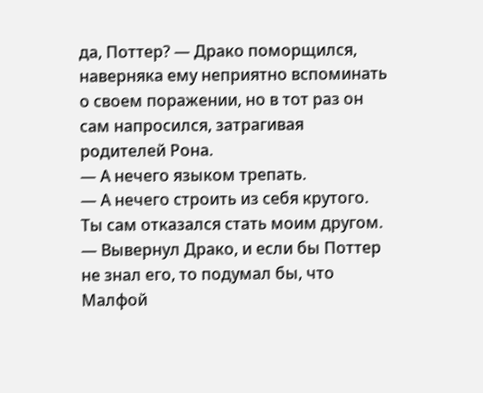да, Поттер? — Драко поморщился, наверняка ему неприятно вспоминать о своем поражении, но в тот раз он сам напросился, затрагивая родителей Рона.
— А нечего языком трепать.
— А нечего строить из себя крутого. Ты сам отказался стать моим другом. — Вывернул Драко, и если бы Поттер не знал его, то подумал бы, что Малфой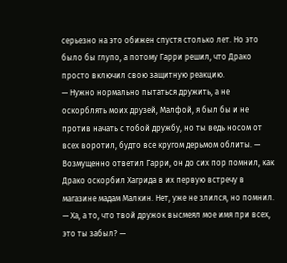серьезно на это обижен спустя столько лет. Но это было бы глупо, а потому Гарри решил, что Драко просто включил свою защитную реакцию.
— Нужно нормально пытаться дружить, а не оскорблять моих друзей, Малфой, я был бы и не против начать с тобой дружбу, но ты ведь носом от всех воротил, будто все кругом дерьмом облиты. — Возмущенно ответил Гарри, он до сих пор помнил, как Драко оскорбил Хагрида в их первую встречу в магазине мадам Малкин. Нет, уже не злился, но помнил.
— Ха, а то, что твой дружок высмеял мое имя при всех, это ты забыл? —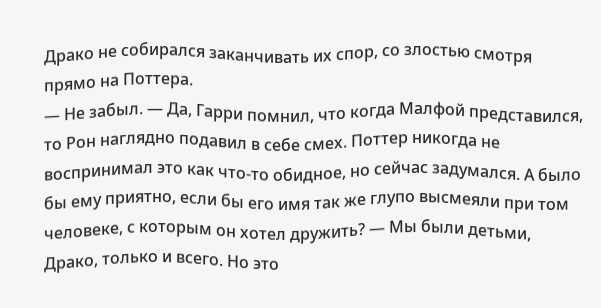Драко не собирался заканчивать их спор, со злостью смотря прямо на Поттера.
— Не забыл. — Да, Гарри помнил, что когда Малфой представился, то Рон наглядно подавил в себе смех. Поттер никогда не воспринимал это как что-то обидное, но сейчас задумался. А было бы ему приятно, если бы его имя так же глупо высмеяли при том человеке, с которым он хотел дружить? — Мы были детьми, Драко, только и всего. Но это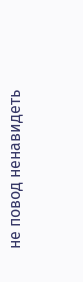не повод ненавидеть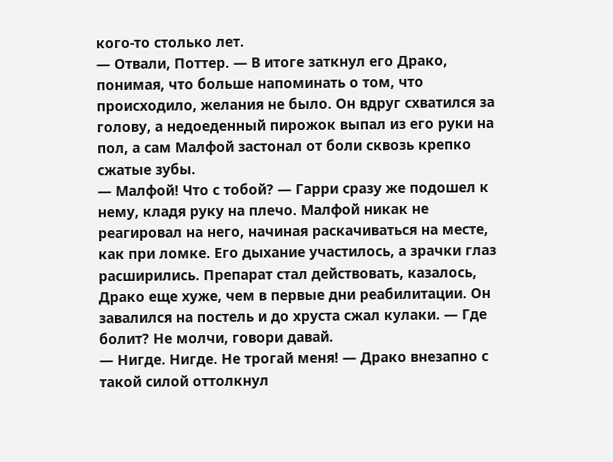кого-то столько лет.
— Отвали, Поттер. — В итоге заткнул его Драко, понимая, что больше напоминать о том, что происходило, желания не было. Он вдруг схватился за голову, а недоеденный пирожок выпал из его руки на пол, а сам Малфой застонал от боли сквозь крепко сжатые зубы.
— Малфой! Что с тобой? — Гарри сразу же подошел к нему, кладя руку на плечо. Малфой никак не реагировал на него, начиная раскачиваться на месте, как при ломке. Его дыхание участилось, а зрачки глаз расширились. Препарат стал действовать, казалось, Драко еще хуже, чем в первые дни реабилитации. Он завалился на постель и до хруста сжал кулаки. — Где болит? Не молчи, говори давай.
— Нигде. Нигде. Не трогай меня! — Драко внезапно с такой силой оттолкнул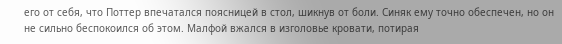его от себя, что Поттер впечатался поясницей в стол, шикнув от боли. Синяк ему точно обеспечен, но он не сильно беспокоился об этом. Малфой вжался в изголовье кровати, потирая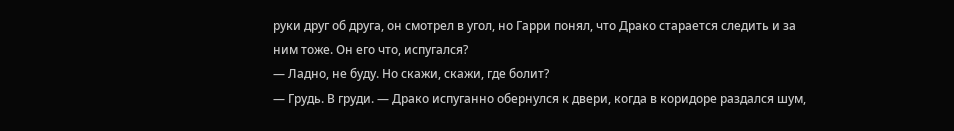руки друг об друга, он смотрел в угол, но Гарри понял, что Драко старается следить и за ним тоже. Он его что, испугался?
— Ладно, не буду. Но скажи, скажи, где болит?
— Грудь. В груди. — Драко испуганно обернулся к двери, когда в коридоре раздался шум,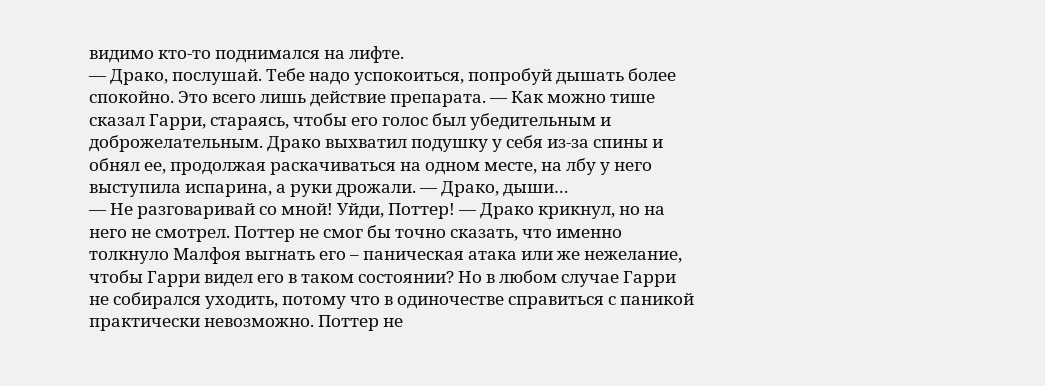видимо кто-то поднимался на лифте.
— Драко, послушай. Тебе надо успокоиться, попробуй дышать более спокойно. Это всего лишь действие препарата. — Как можно тише сказал Гарри, стараясь, чтобы его голос был убедительным и доброжелательным. Драко выхватил подушку у себя из-за спины и обнял ее, продолжая раскачиваться на одном месте, на лбу у него выступила испарина, а руки дрожали. — Драко, дыши…
— Не разговаривай со мной! Уйди, Поттер! — Драко крикнул, но на него не смотрел. Поттер не смог бы точно сказать, что именно толкнуло Малфоя выгнать его – паническая атака или же нежелание, чтобы Гарри видел его в таком состоянии? Но в любом случае Гарри не собирался уходить, потому что в одиночестве справиться с паникой практически невозможно. Поттер не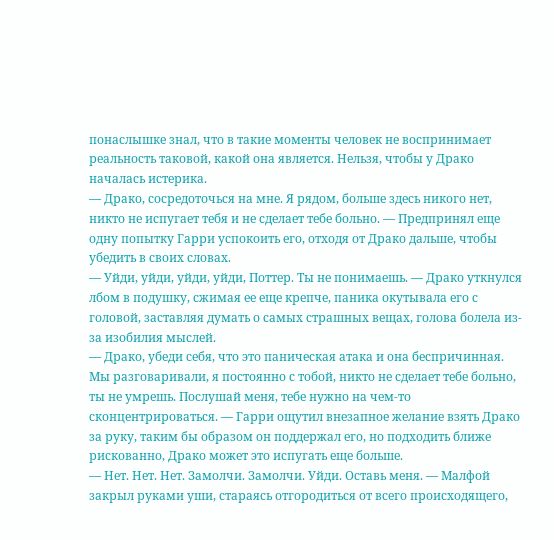понаслышке знал, что в такие моменты человек не воспринимает реальность таковой, какой она является. Нельзя, чтобы у Драко началась истерика.
— Драко, сосредоточься на мне. Я рядом, больше здесь никого нет, никто не испугает тебя и не сделает тебе больно. — Предпринял еще одну попытку Гарри успокоить его, отходя от Драко дальше, чтобы убедить в своих словах.
— Уйди, уйди, уйди, уйди, Поттер. Ты не понимаешь. — Драко уткнулся лбом в подушку, сжимая ее еще крепче, паника окутывала его с головой, заставляя думать о самых страшных вещах, голова болела из-за изобилия мыслей.
— Драко, убеди себя, что это паническая атака и она беспричинная. Мы разговаривали, я постоянно с тобой, никто не сделает тебе больно, ты не умрешь. Послушай меня, тебе нужно на чем-то сконцентрироваться. — Гарри ощутил внезапное желание взять Драко за руку, таким бы образом он поддержал его, но подходить ближе рискованно, Драко может это испугать еще больше.
— Нет. Нет. Нет. Замолчи. Замолчи. Уйди. Оставь меня. — Малфой закрыл руками уши, стараясь отгородиться от всего происходящего,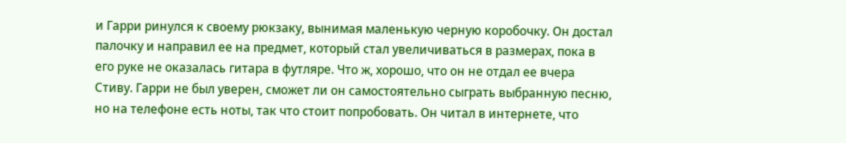и Гарри ринулся к своему рюкзаку, вынимая маленькую черную коробочку. Он достал палочку и направил ее на предмет, который стал увеличиваться в размерах, пока в его руке не оказалась гитара в футляре. Что ж, хорошо, что он не отдал ее вчера Стиву. Гарри не был уверен, сможет ли он самостоятельно сыграть выбранную песню, но на телефоне есть ноты, так что стоит попробовать. Он читал в интернете, что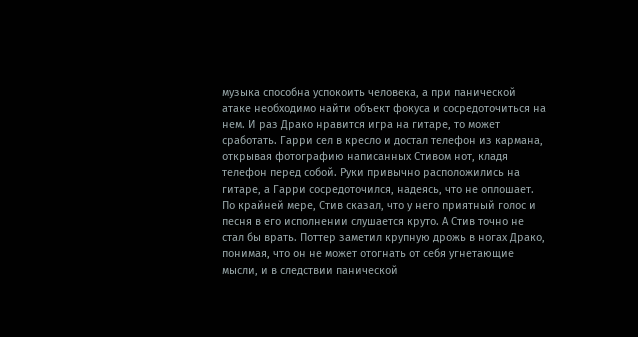музыка способна успокоить человека, а при панической атаке необходимо найти объект фокуса и сосредоточиться на нем. И раз Драко нравится игра на гитаре, то может сработать. Гарри сел в кресло и достал телефон из кармана, открывая фотографию написанных Стивом нот, кладя телефон перед собой. Руки привычно расположились на гитаре, а Гарри сосредоточился, надеясь, что не оплошает. По крайней мере, Стив сказал, что у него приятный голос и песня в его исполнении слушается круто. А Стив точно не стал бы врать. Поттер заметил крупную дрожь в ногах Драко, понимая, что он не может отогнать от себя угнетающие мысли, и в следствии панической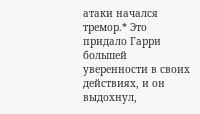атаки начался тремор.* Это придало Гарри большей уверенности в своих действиях, и он выдохнул,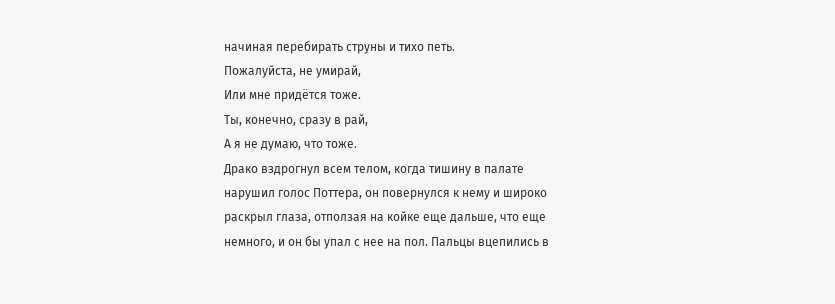начиная перебирать струны и тихо петь.
Пожалуйста, не умирай,
Или мне придётся тоже.
Ты, конечно, сразу в рай,
А я не думаю, что тоже.
Драко вздрогнул всем телом, когда тишину в палате нарушил голос Поттера, он повернулся к нему и широко раскрыл глаза, отползая на койке еще дальше, что еще немного, и он бы упал с нее на пол. Пальцы вцепились в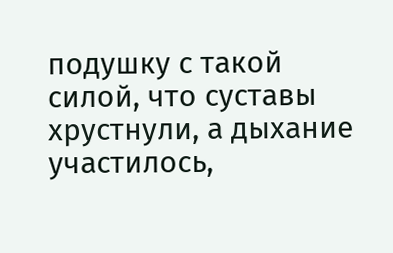подушку с такой силой, что суставы хрустнули, а дыхание участилось,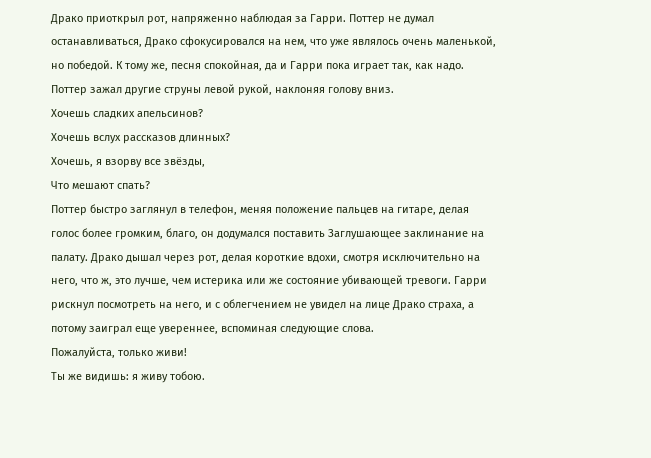Драко приоткрыл рот, напряженно наблюдая за Гарри. Поттер не думал останавливаться, Драко сфокусировался на нем, что уже являлось очень маленькой, но победой. К тому же, песня спокойная, да и Гарри пока играет так, как надо. Поттер зажал другие струны левой рукой, наклоняя голову вниз.
Хочешь сладких апельсинов?
Хочешь вслух рассказов длинных?
Хочешь, я взорву все звёзды,
Что мешают спать?
Поттер быстро заглянул в телефон, меняя положение пальцев на гитаре, делая голос более громким, благо, он додумался поставить Заглушающее заклинание на палату. Драко дышал через рот, делая короткие вдохи, смотря исключительно на него, что ж, это лучше, чем истерика или же состояние убивающей тревоги. Гарри рискнул посмотреть на него, и с облегчением не увидел на лице Драко страха, а потому заиграл еще увереннее, вспоминая следующие слова.
Пожалуйста, только живи!
Ты же видишь: я живу тобою.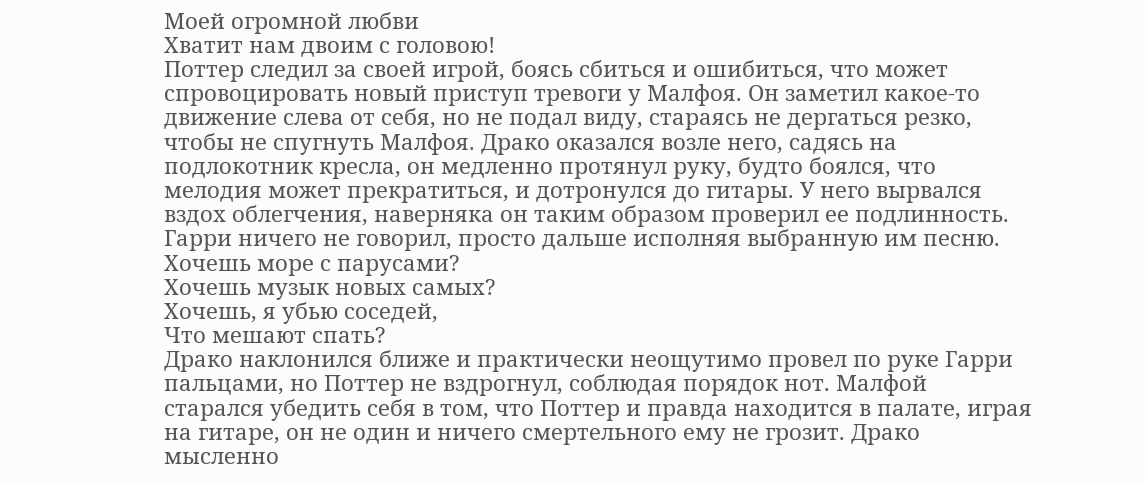Моей огромной любви
Хватит нам двоим с головою!
Поттер следил за своей игрой, боясь сбиться и ошибиться, что может спровоцировать новый приступ тревоги у Малфоя. Он заметил какое-то движение слева от себя, но не подал виду, стараясь не дергаться резко, чтобы не спугнуть Малфоя. Драко оказался возле него, садясь на подлокотник кресла, он медленно протянул руку, будто боялся, что мелодия может прекратиться, и дотронулся до гитары. У него вырвался вздох облегчения, наверняка он таким образом проверил ее подлинность. Гарри ничего не говорил, просто дальше исполняя выбранную им песню.
Хочешь море с парусами?
Хочешь музык новых самых?
Хочешь, я убью соседей,
Что мешают спать?
Драко наклонился ближе и практически неощутимо провел по руке Гарри пальцами, но Поттер не вздрогнул, соблюдая порядок нот. Малфой старался убедить себя в том, что Поттер и правда находится в палате, играя на гитаре, он не один и ничего смертельного ему не грозит. Драко мысленно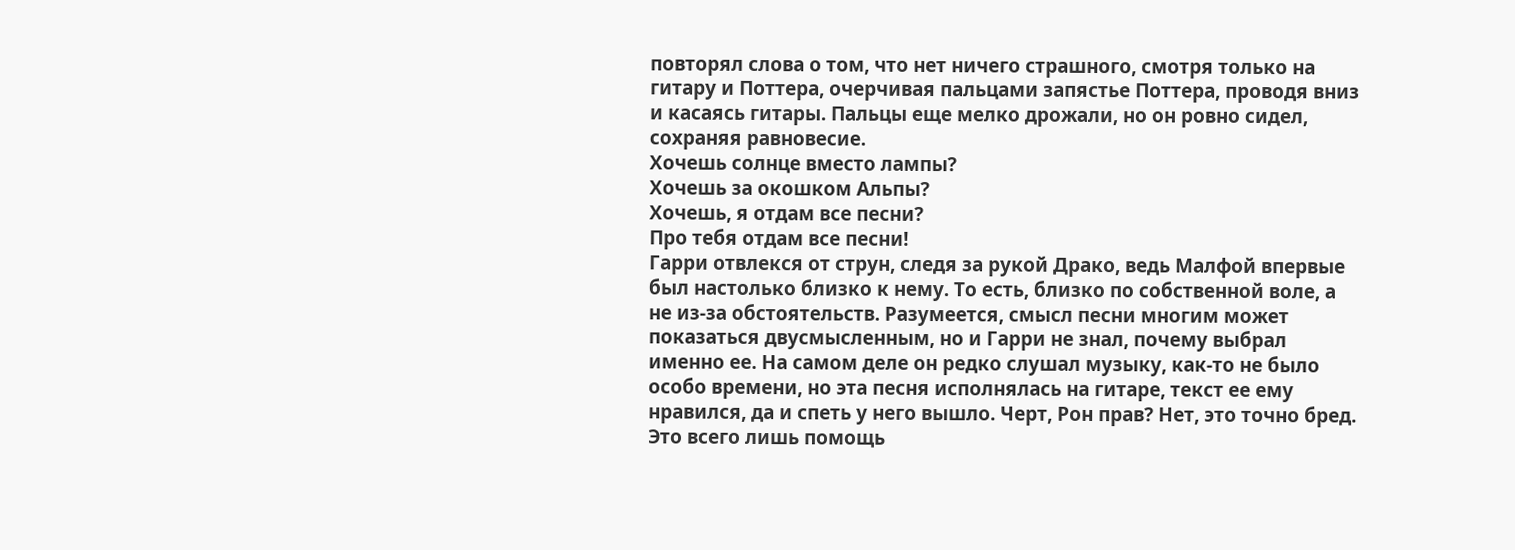повторял слова о том, что нет ничего страшного, смотря только на гитару и Поттера, очерчивая пальцами запястье Поттера, проводя вниз и касаясь гитары. Пальцы еще мелко дрожали, но он ровно сидел, сохраняя равновесие.
Хочешь солнце вместо лампы?
Хочешь за окошком Альпы?
Хочешь, я отдам все песни?
Про тебя отдам все песни!
Гарри отвлекся от струн, следя за рукой Драко, ведь Малфой впервые был настолько близко к нему. То есть, близко по собственной воле, а не из-за обстоятельств. Разумеется, смысл песни многим может показаться двусмысленным, но и Гарри не знал, почему выбрал именно ее. На самом деле он редко слушал музыку, как-то не было особо времени, но эта песня исполнялась на гитаре, текст ее ему нравился, да и спеть у него вышло. Черт, Рон прав? Нет, это точно бред. Это всего лишь помощь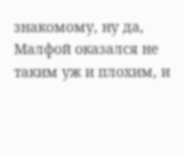знакомому, ну да, Малфой оказался не таким уж и плохим, и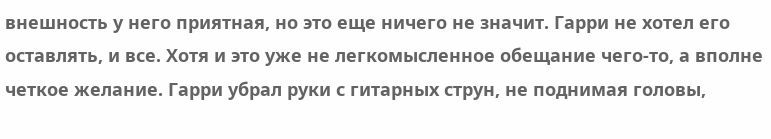внешность у него приятная, но это еще ничего не значит. Гарри не хотел его оставлять, и все. Хотя и это уже не легкомысленное обещание чего-то, а вполне четкое желание. Гарри убрал руки с гитарных струн, не поднимая головы,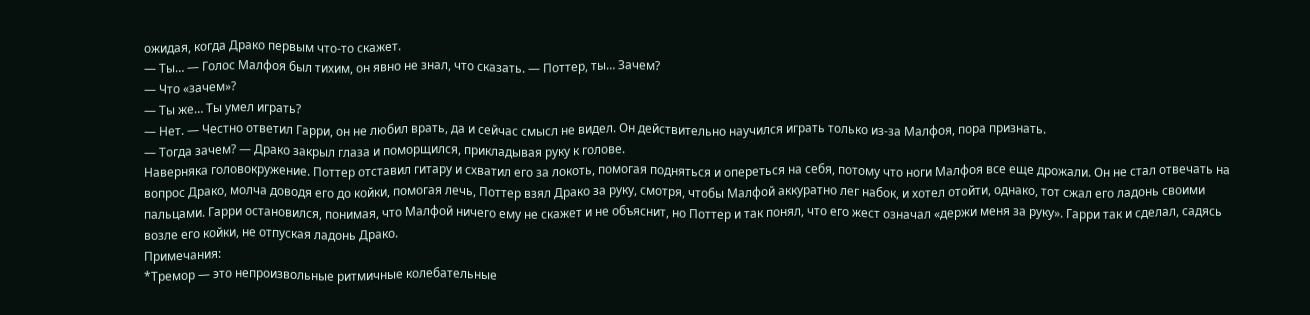ожидая, когда Драко первым что-то скажет.
— Ты… — Голос Малфоя был тихим, он явно не знал, что сказать. — Поттер, ты… Зачем?
— Что «зачем»?
— Ты же… Ты умел играть?
— Нет. — Честно ответил Гарри, он не любил врать, да и сейчас смысл не видел. Он действительно научился играть только из-за Малфоя, пора признать.
— Тогда зачем? — Драко закрыл глаза и поморщился, прикладывая руку к голове.
Наверняка головокружение. Поттер отставил гитару и схватил его за локоть, помогая подняться и опереться на себя, потому что ноги Малфоя все еще дрожали. Он не стал отвечать на вопрос Драко, молча доводя его до койки, помогая лечь, Поттер взял Драко за руку, смотря, чтобы Малфой аккуратно лег набок, и хотел отойти, однако, тот сжал его ладонь своими пальцами. Гарри остановился, понимая, что Малфой ничего ему не скажет и не объяснит, но Поттер и так понял, что его жест означал «держи меня за руку». Гарри так и сделал, садясь возле его койки, не отпуская ладонь Драко.
Примечания:
*Тремор — это непроизвольные ритмичные колебательные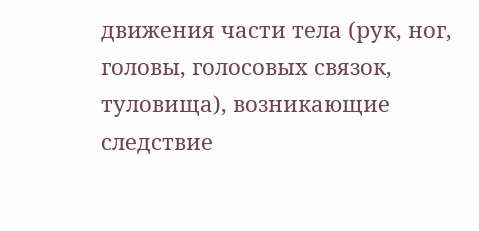движения части тела (рук, ног, головы, голосовых связок, туловища), возникающие следствие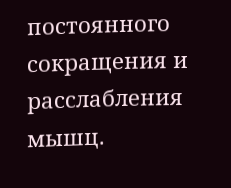постоянного сокращения и расслабления мышц.